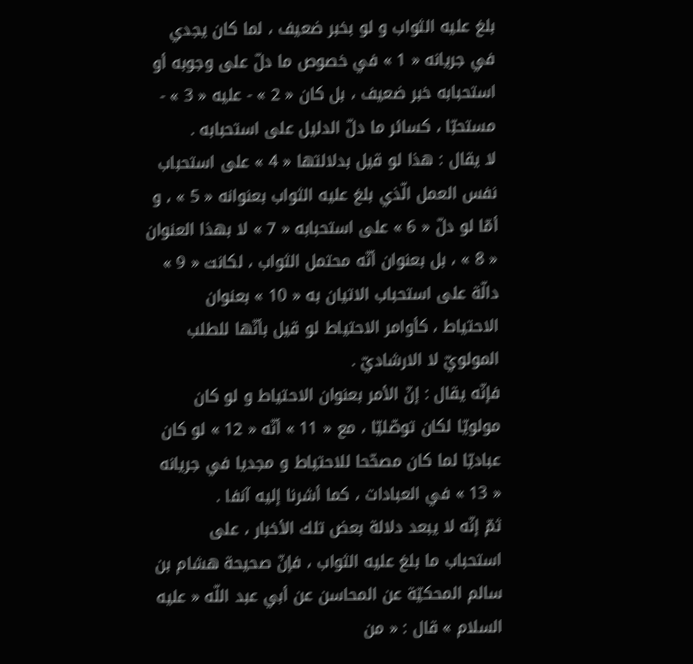بلغ عليه الثواب و لو بخبر ضعيف ، لما كان يجدي في جريانه « 1 » في خصوص ما دلّ على وجوبه أو استحبابه خبر ضعيف ، بل كان « 2 » - عليه « 3 » - مستحبّا ، كسائر ما دلّ الدليل على استحبابه .
لا يقال : هذا لو قيل بدلالتها « 4 » على استحباب نفس العمل الّذي بلغ عليه الثواب بعنوانه « 5 » ، و أمّا لو دلّ « 6 » على استحبابه « 7 » لا بهذا العنوان « 8 » ، بل بعنوان أنّه محتمل الثواب ، لكانت « 9 » دالّة على استحباب الاتيان به « 10 » بعنوان الاحتياط ، كأوامر الاحتياط لو قيل بأنّها للطلب المولويّ لا الارشاديّ .
فإنّه يقال : إنّ الأمر بعنوان الاحتياط و لو كان مولويّا لكان توصّليّا ، مع « 11 » أنّه « 12 » لو كان عباديّا لما كان مصحّحا للاحتياط و مجديا في جريانه « 13 » في العبادات ، كما أشرنا إليه آنفا .
ثمّ إنّه لا يبعد دلالة بعض تلك الأخبار ، على استحباب ما بلغ عليه الثواب ، فإنّ صحيحة هشام بن سالم المحكيّة عن المحاسن عن أبي عبد اللّه « عليه السلام » قال : « من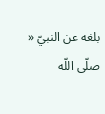بلغه عن النبيّ « صلّى اللّه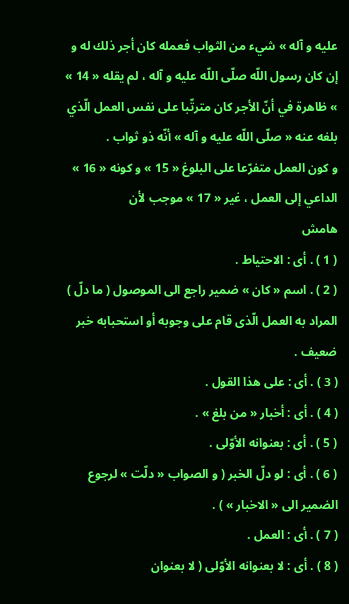عليه و آله » شيء من الثواب فعمله كان أجر ذلك له و إن كان رسول اللّه صلّى اللّه عليه و آله ، لم يقله « 14 » » ظاهرة في أنّ الأجر كان مترتّبا على نفس العمل الّذي بلغه عنه « صلّى اللّه عليه و آله » أنّه ذو ثواب .
و كون العمل متفرّعا على البلوغ « 15 » و كونه « 16 » الداعي إلى العمل ، غير « 17 » موجب لأن
هامش
( 1 ) . أى : الاحتياط .
( 2 ) . اسم « كان » ضمير راجع الى الموصول ( ما دلّ ) المراد به العمل الّذى قام على وجوبه أو استحبابه خبر ضعيف .
( 3 ) . أى : على هذا القول .
( 4 ) . أى : أخبار « من بلغ » .
( 5 ) . أى : بعنوانه الأوّلى .
( 6 ) . أى : لو دلّ الخبر ( و الصواب « دلّت » لرجوع الضمير الى « الاخبار » ) .
( 7 ) . أى : العمل .
( 8 ) . أى : لا بعنوانه الأوّلى ( لا بعنوان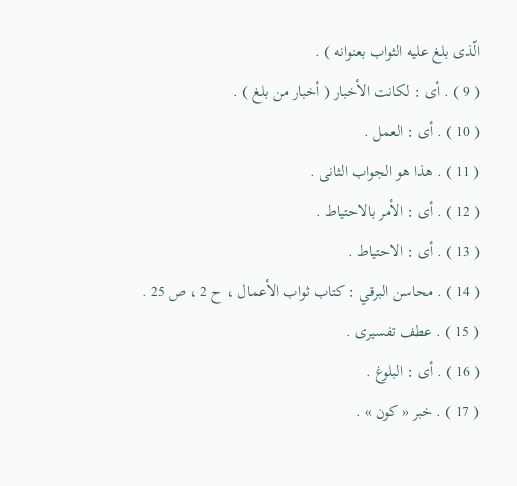الّذى بلغ عليه الثواب بعنوانه ) .
( 9 ) . أى : لكانت الأخبار ( أخبار من بلغ ) .
( 10 ) . أى : العمل .
( 11 ) . هذا هو الجواب الثانى .
( 12 ) . أى : الأمر بالاحتياط .
( 13 ) . أى : الاحتياط .
( 14 ) . محاسن البرقي : كتاب ثواب الأعمال ، ح 2 ، ص 25 .
( 15 ) . عطف تفسيرى .
( 16 ) . أى : البلوغ .
( 17 ) . خبر « كون » .